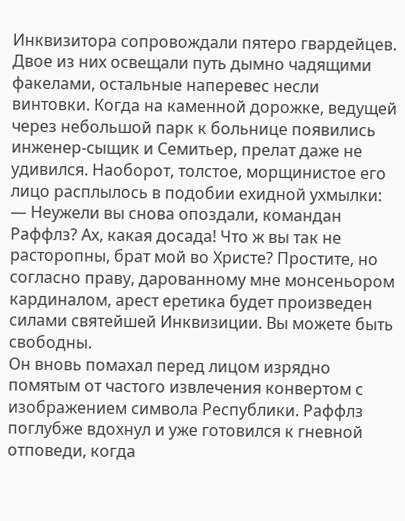Инквизитора сопровождали пятеро гвардейцев. Двое из них освещали путь дымно чадящими факелами, остальные наперевес несли винтовки. Когда на каменной дорожке, ведущей через небольшой парк к больнице появились инженер-сыщик и Семитьер, прелат даже не удивился. Наоборот, толстое, морщинистое его лицо расплылось в подобии ехидной ухмылки:
— Неужели вы снова опоздали, командан Раффлз? Ах, какая досада! Что ж вы так не расторопны, брат мой во Христе? Простите, но согласно праву, дарованному мне монсеньором кардиналом, арест еретика будет произведен силами святейшей Инквизиции. Вы можете быть свободны.
Он вновь помахал перед лицом изрядно помятым от частого извлечения конвертом с изображением символа Республики. Раффлз поглубже вдохнул и уже готовился к гневной отповеди, когда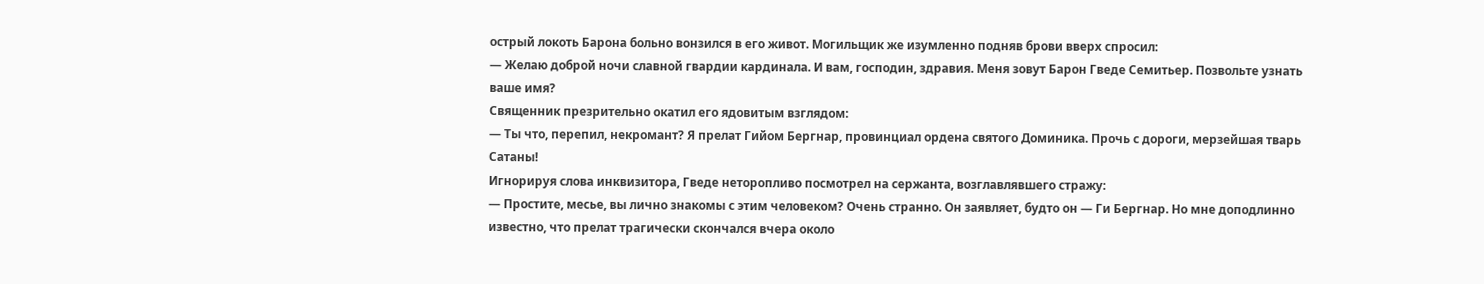острый локоть Барона больно вонзился в его живот. Могильщик же изумленно подняв брови вверх спросил:
— Желаю доброй ночи славной гвардии кардинала. И вам, господин, здравия. Меня зовут Барон Гведе Семитьер. Позвольте узнать ваше имя?
Священник презрительно окатил его ядовитым взглядом:
— Ты что, перепил, некромант? Я прелат Гийом Бергнар, провинциал ордена святого Доминика. Прочь с дороги, мерзейшая тварь Сатаны!
Игнорируя слова инквизитора, Гведе неторопливо посмотрел на сержанта, возглавлявшего стражу:
— Простите, месье, вы лично знакомы с этим человеком? Очень странно. Он заявляет, будто он — Ги Бергнар. Но мне доподлинно известно, что прелат трагически скончался вчера около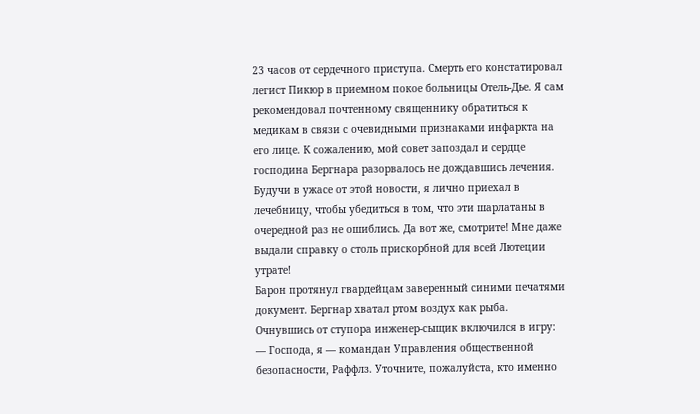23 часов от сердечного приступа. Смерть его констатировал легист Пикюр в приемном покое больницы Отель-Дье. Я сам рекомендовал почтенному священнику обратиться к медикам в связи с очевидными признаками инфаркта на его лице. К сожалению, мой совет запоздал и сердце господина Бергнара разорвалось не дождавшись лечения. Будучи в ужасе от этой новости, я лично приехал в лечебницу, чтобы убедиться в том, что эти шарлатаны в очередной раз не ошиблись. Да вот же, смотрите! Мне даже выдали справку о столь прискорбной для всей Лютеции утрате!
Барон протянул гвардейцам заверенный синими печатями документ. Бергнар хватал ртом воздух как рыба. Очнувшись от ступора инженер-сыщик включился в игру:
— Господа, я — командан Управления общественной безопасности, Раффлз. Уточните, пожалуйста, кто именно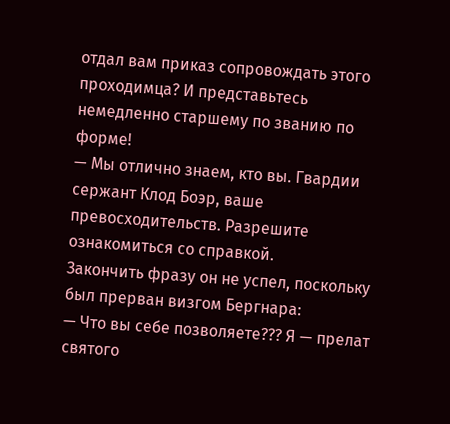отдал вам приказ сопровождать этого проходимца? И представьтесь немедленно старшему по званию по форме!
— Мы отлично знаем, кто вы. Гвардии сержант Клод Боэр, ваше превосходительств. Разрешите ознакомиться со справкой.
Закончить фразу он не успел, поскольку был прерван визгом Бергнара:
— Что вы себе позволяете??? Я — прелат святого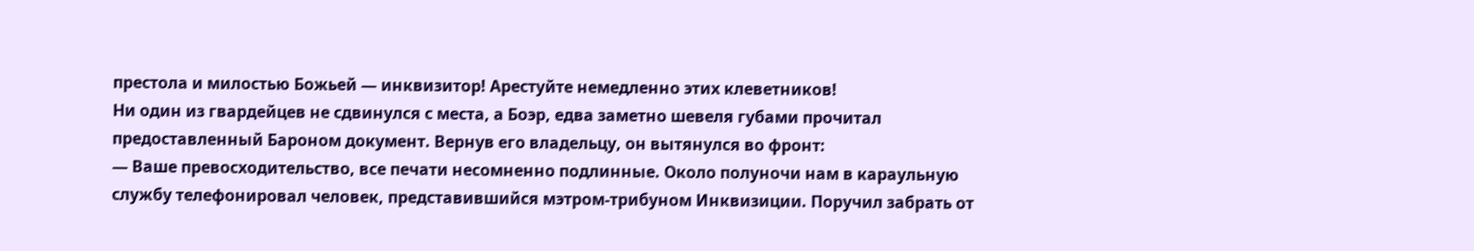престола и милостью Божьей — инквизитор! Арестуйте немедленно этих клеветников!
Ни один из гвардейцев не сдвинулся с места, а Боэр, едва заметно шевеля губами прочитал предоставленный Бароном документ. Вернув его владельцу, он вытянулся во фронт:
— Ваше превосходительство, все печати несомненно подлинные. Около полуночи нам в караульную службу телефонировал человек, представившийся мэтром-трибуном Инквизиции. Поручил забрать от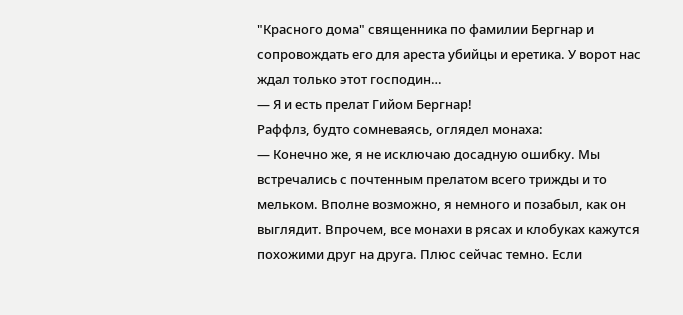"Красного дома" священника по фамилии Бергнар и сопровождать его для ареста убийцы и еретика. У ворот нас ждал только этот господин…
— Я и есть прелат Гийом Бергнар!
Раффлз, будто сомневаясь, оглядел монаха:
— Конечно же, я не исключаю досадную ошибку. Мы встречались с почтенным прелатом всего трижды и то мельком. Вполне возможно, я немного и позабыл, как он выглядит. Впрочем, все монахи в рясах и клобуках кажутся похожими друг на друга. Плюс сейчас темно. Если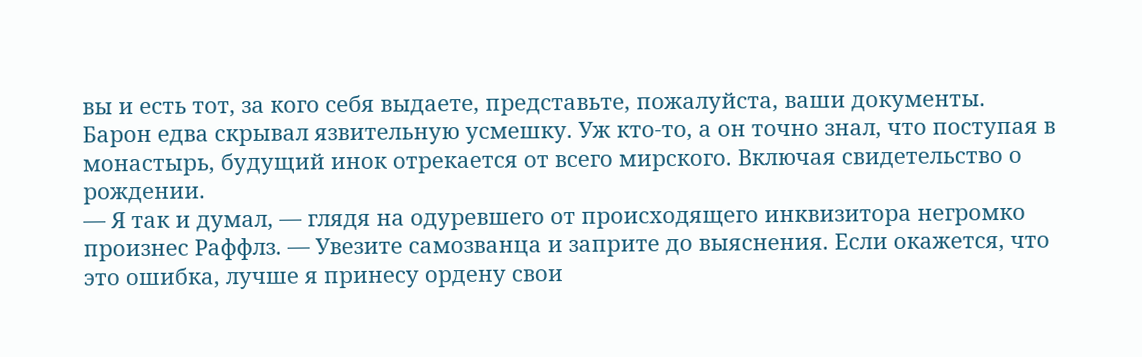вы и есть тот, за кого себя выдаете, представьте, пожалуйста, ваши документы.
Барон едва скрывал язвительную усмешку. Уж кто-то, а он точно знал, что поступая в монастырь, будущий инок отрекается от всего мирского. Включая свидетельство о рождении.
— Я так и думал, — глядя на одуревшего от происходящего инквизитора негромко произнес Раффлз. — Увезите самозванца и заприте до выяснения. Если окажется, что это ошибка, лучше я принесу ордену свои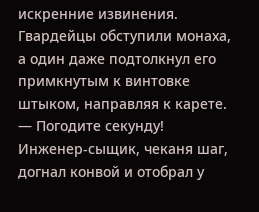искренние извинения.
Гвардейцы обступили монаха, а один даже подтолкнул его примкнутым к винтовке штыком, направляя к карете.
— Погодите секунду!
Инженер-сыщик, чеканя шаг, догнал конвой и отобрал у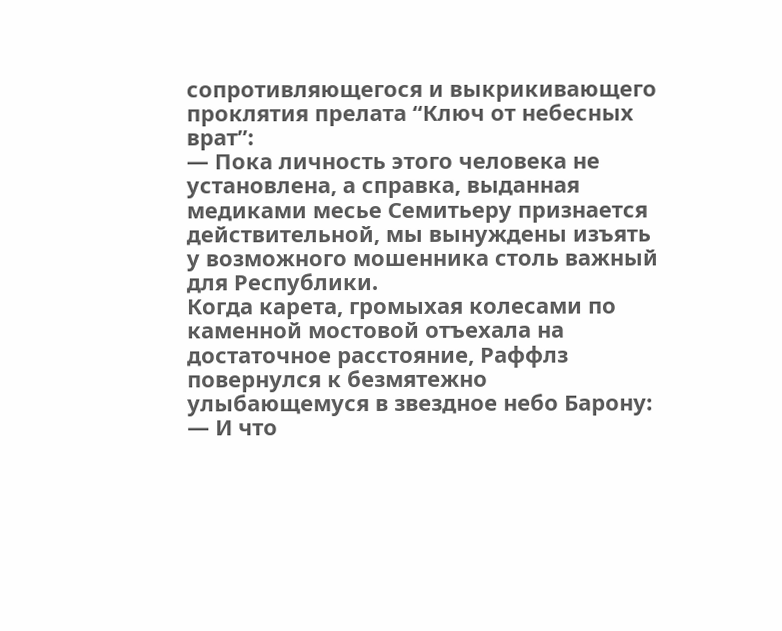сопротивляющегося и выкрикивающего проклятия прелата “Ключ от небесных врат”:
— Пока личность этого человека не установлена, а справка, выданная медиками месье Семитьеру признается действительной, мы вынуждены изъять у возможного мошенника столь важный для Республики.
Когда карета, громыхая колесами по каменной мостовой отъехала на достаточное расстояние, Раффлз повернулся к безмятежно улыбающемуся в звездное небо Барону:
— И что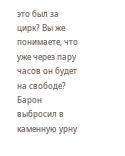это был за цирк? Вы же понимаете, что уже через пару часов он будет на свободе?
Барон выбросил в каменную урну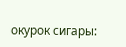окурок сигары: